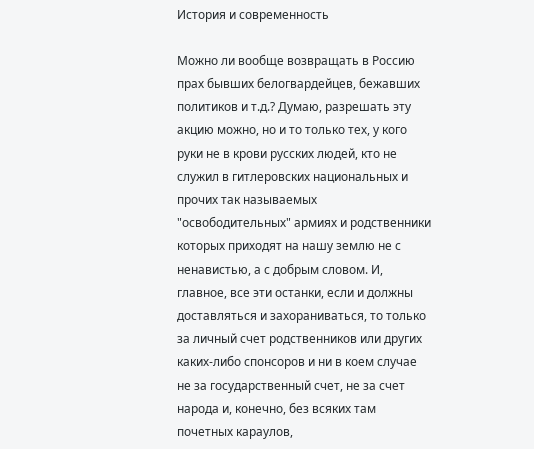История и современность

Можно ли вообще возвращать в Россию прах бывших белогвардейцев, бежавших политиков и т.д.? Думаю, разрешать эту акцию можно, но и то только тех, у кого руки не в крови русских людей, кто не служил в гитлеровских национальных и прочих так называемых "освободительных" армиях и родственники которых приходят на нашу землю не с ненавистью, а с добрым словом. И, главное, все эти останки, если и должны доставляться и захораниваться, то только за личный счет родственников или других каких-либо спонсоров и ни в коем случае не за государственный счет, не за счет народа и, конечно, без всяких там почетных караулов,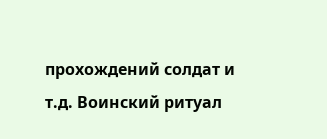прохождений солдат и т.д. Воинский ритуал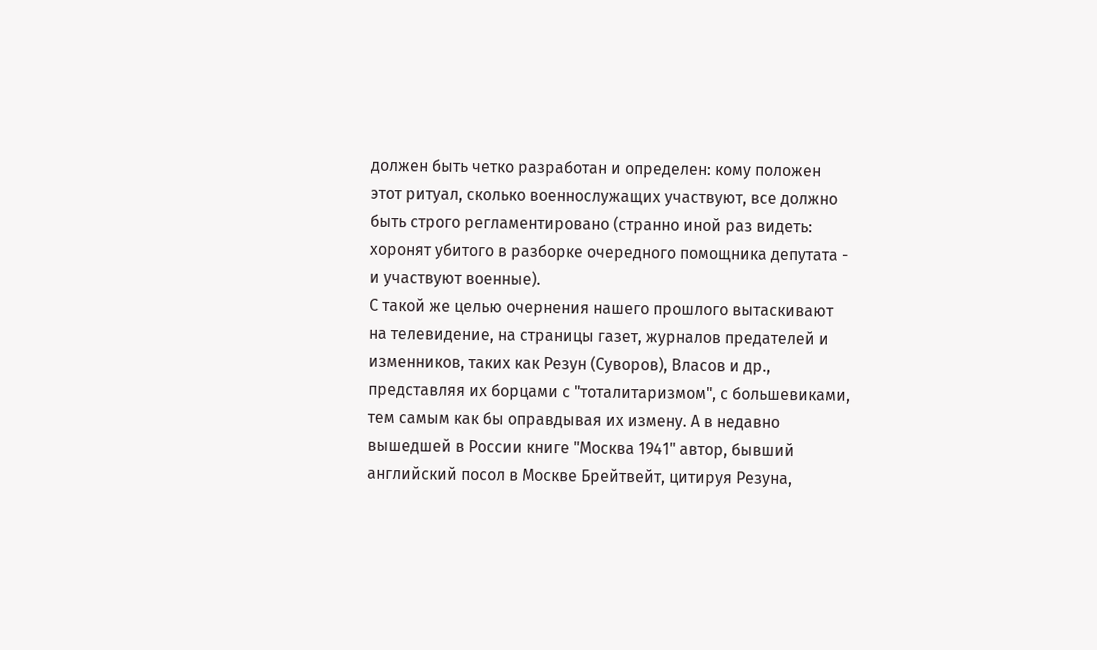должен быть четко разработан и определен: кому положен этот ритуал, сколько военнослужащих участвуют, все должно быть строго регламентировано (странно иной раз видеть: хоронят убитого в разборке очередного помощника депутата - и участвуют военные).
С такой же целью очернения нашего прошлого вытаскивают на телевидение, на страницы газет, журналов предателей и изменников, таких как Резун (Суворов), Власов и др., представляя их борцами с "тоталитаризмом", с большевиками, тем самым как бы оправдывая их измену. А в недавно вышедшей в России книге "Москва 1941" автор, бывший английский посол в Москве Брейтвейт, цитируя Резуна,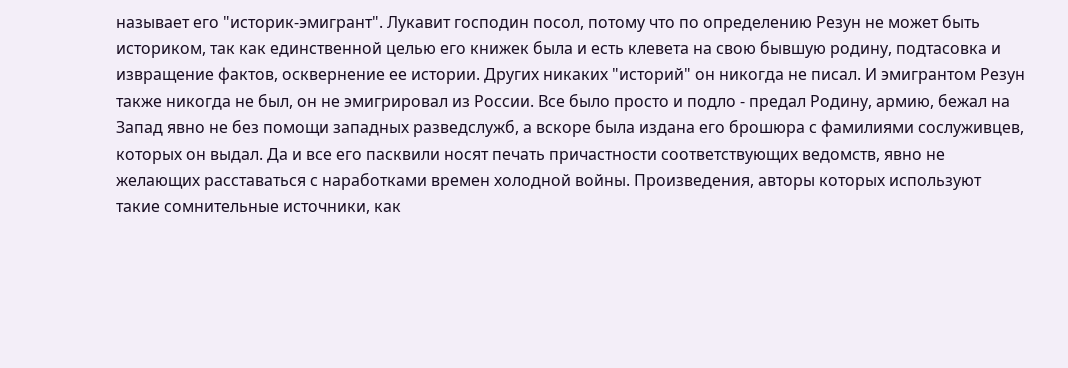называет его "историк-эмигрант". Лукавит господин посол, потому что по определению Резун не может быть историком, так как единственной целью его книжек была и есть клевета на свою бывшую родину, подтасовка и извращение фактов, осквернение ее истории. Других никаких "историй" он никогда не писал. И эмигрантом Резун также никогда не был, он не эмигрировал из России. Все было просто и подло - предал Родину, армию, бежал на Запад явно не без помощи западных разведслужб, а вскоре была издана его брошюра с фамилиями сослуживцев, которых он выдал. Да и все его пасквили носят печать причастности соответствующих ведомств, явно не желающих расставаться с наработками времен холодной войны. Произведения, авторы которых используют такие сомнительные источники, как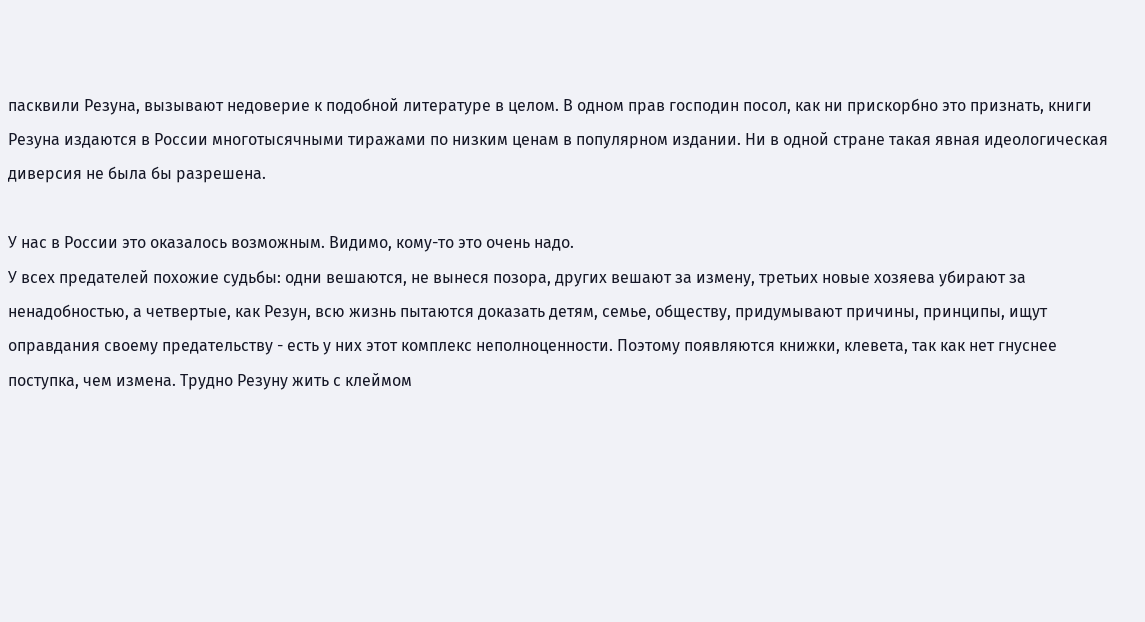пасквили Резуна, вызывают недоверие к подобной литературе в целом. В одном прав господин посол, как ни прискорбно это признать, книги Резуна издаются в России многотысячными тиражами по низким ценам в популярном издании. Ни в одной стране такая явная идеологическая диверсия не была бы разрешена.

У нас в России это оказалось возможным. Видимо, кому-то это очень надо.
У всех предателей похожие судьбы: одни вешаются, не вынеся позора, других вешают за измену, третьих новые хозяева убирают за ненадобностью, а четвертые, как Резун, всю жизнь пытаются доказать детям, семье, обществу, придумывают причины, принципы, ищут оправдания своему предательству - есть у них этот комплекс неполноценности. Поэтому появляются книжки, клевета, так как нет гнуснее поступка, чем измена. Трудно Резуну жить с клеймом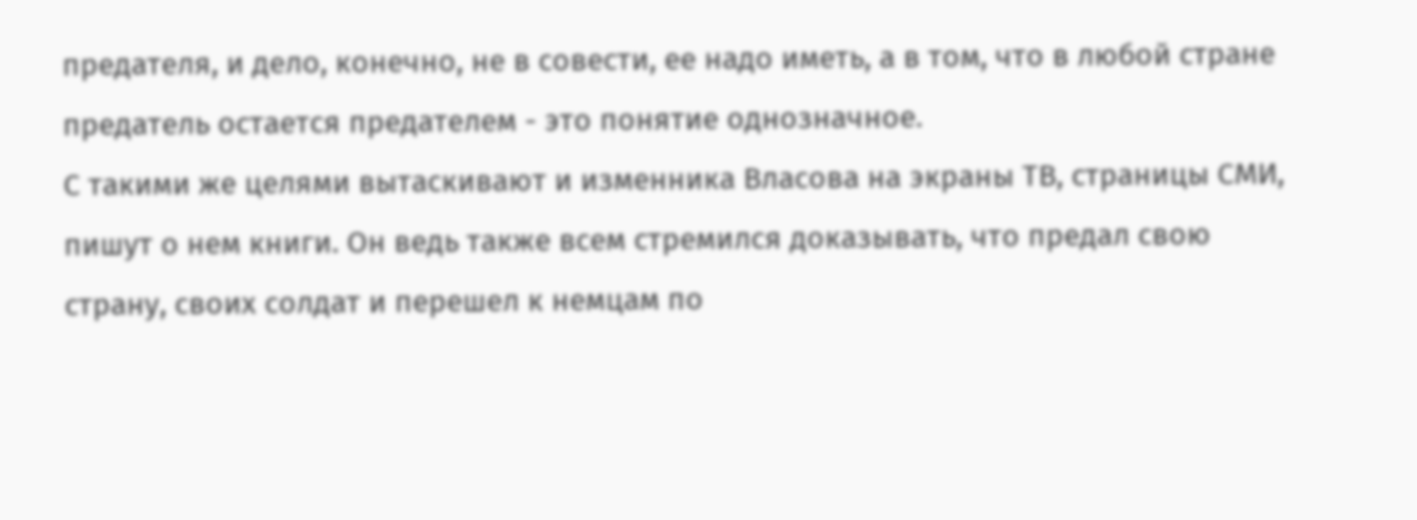предателя, и дело, конечно, не в совести, ее надо иметь, а в том, что в любой стране предатель остается предателем - это понятие однозначное.
С такими же целями вытаскивают и изменника Власова на экраны ТВ, страницы СМИ, пишут о нем книги. Он ведь также всем стремился доказывать, что предал свою страну, своих солдат и перешел к немцам по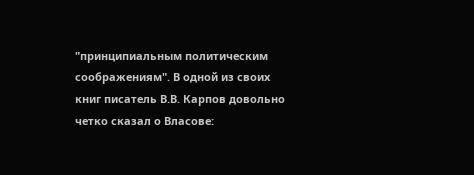"принципиальным политическим соображениям". В одной из своих книг писатель В.В. Карпов довольно четко сказал о Власове: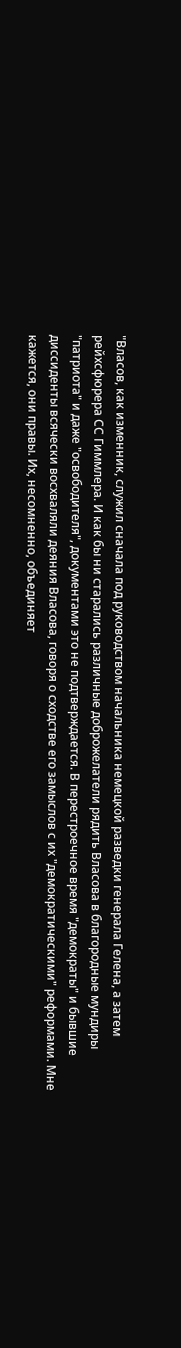"Власов, как изменник, служил сначала под руководством начальника немецкой разведки генерала Гелена, а затем рейхсфюрера СС Гиммлера. И как бы ни старались различные доброжелатели рядить Власова в благородные мундиры "патриота" и даже "освободителя", документами это не подтверждается. В перестроечное время "демократы" и бывшие диссиденты всячески восхваляли деяния Власова, говоря о сходстве его замыслов с их "демократическими" реформами. Мне кажется, они правы. Их, несомненно, объединяет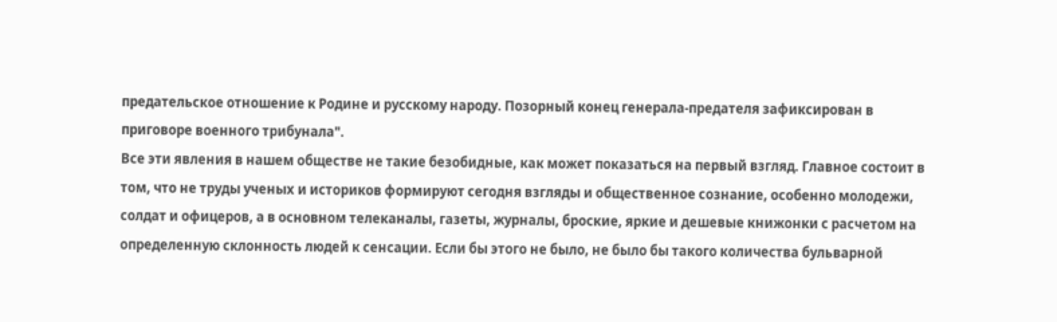предательское отношение к Родине и русскому народу. Позорный конец генерала-предателя зафиксирован в приговоре военного трибунала".
Все эти явления в нашем обществе не такие безобидные, как может показаться на первый взгляд. Главное состоит в том, что не труды ученых и историков формируют сегодня взгляды и общественное сознание, особенно молодежи, солдат и офицеров, а в основном телеканалы, газеты, журналы, броские, яркие и дешевые книжонки с расчетом на определенную склонность людей к сенсации. Если бы этого не было, не было бы такого количества бульварной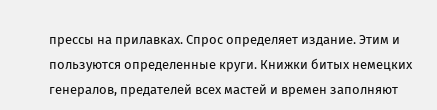прессы на прилавках. Спрос определяет издание. Этим и пользуются определенные круги. Книжки битых немецких генералов, предателей всех мастей и времен заполняют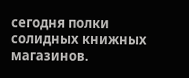сегодня полки солидных книжных магазинов.